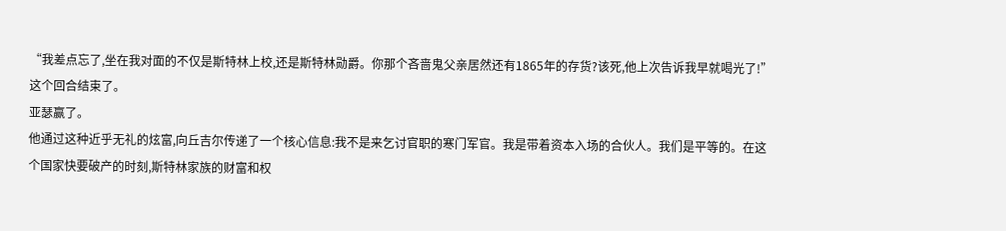“我差点忘了,坐在我对面的不仅是斯特林上校,还是斯特林勋爵。你那个吝啬鬼父亲居然还有1865年的存货?该死,他上次告诉我早就喝光了!”
这个回合结束了。
亚瑟赢了。
他通过这种近乎无礼的炫富,向丘吉尔传递了一个核心信息:我不是来乞讨官职的寒门军官。我是带着资本入场的合伙人。我们是平等的。在这个国家快要破产的时刻,斯特林家族的财富和权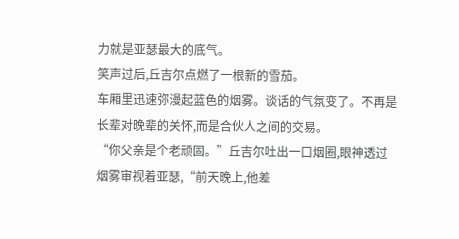力就是亚瑟最大的底气。
笑声过后,丘吉尔点燃了一根新的雪茄。
车厢里迅速弥漫起蓝色的烟雾。谈话的气氛变了。不再是长辈对晚辈的关怀,而是合伙人之间的交易。
“你父亲是个老顽固。”丘吉尔吐出一口烟圈,眼神透过烟雾审视着亚瑟,“前天晚上,他差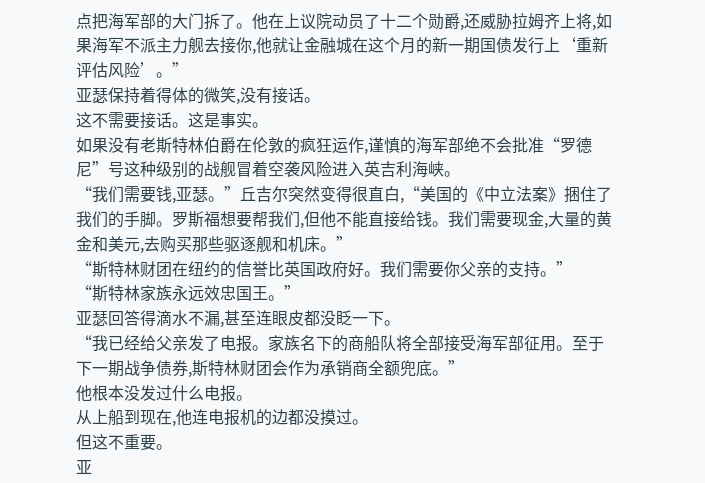点把海军部的大门拆了。他在上议院动员了十二个勋爵,还威胁拉姆齐上将,如果海军不派主力舰去接你,他就让金融城在这个月的新一期国债发行上‘重新评估风险’。”
亚瑟保持着得体的微笑,没有接话。
这不需要接话。这是事实。
如果没有老斯特林伯爵在伦敦的疯狂运作,谨慎的海军部绝不会批准“罗德尼”号这种级别的战舰冒着空袭风险进入英吉利海峡。
“我们需要钱,亚瑟。”丘吉尔突然变得很直白,“美国的《中立法案》捆住了我们的手脚。罗斯福想要帮我们,但他不能直接给钱。我们需要现金,大量的黄金和美元,去购买那些驱逐舰和机床。”
“斯特林财团在纽约的信誉比英国政府好。我们需要你父亲的支持。”
“斯特林家族永远效忠国王。”
亚瑟回答得滴水不漏,甚至连眼皮都没眨一下。
“我已经给父亲发了电报。家族名下的商船队将全部接受海军部征用。至于下一期战争债券,斯特林财团会作为承销商全额兜底。”
他根本没发过什么电报。
从上船到现在,他连电报机的边都没摸过。
但这不重要。
亚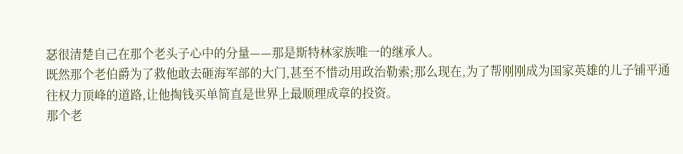瑟很清楚自己在那个老头子心中的分量——那是斯特林家族唯一的继承人。
既然那个老伯爵为了救他敢去砸海军部的大门,甚至不惜动用政治勒索;那么现在,为了帮刚刚成为国家英雄的儿子铺平通往权力顶峰的道路,让他掏钱买单简直是世界上最顺理成章的投资。
那个老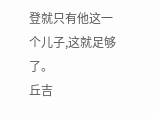登就只有他这一个儿子,这就足够了。
丘吉